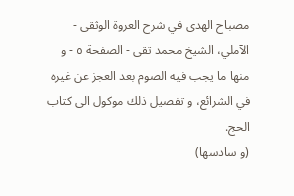مصباح الهدى في شرح العروة الوثقى - الآملي، الشيخ محمد تقى - الصفحة ٥ - و منها ما يجب فيه الصوم بعد العجز عن غيره
في الشرائع، و تفصيل ذلك موكول الى كتاب الحج.
(و سادسها)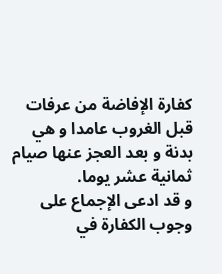كفارة الإفاضة من عرفات قبل الغروب عامدا و هي بدنة و بعد العجز عنها صيام ثمانية عشر يوما.
و قد ادعى الإجماع على وجوب الكفارة في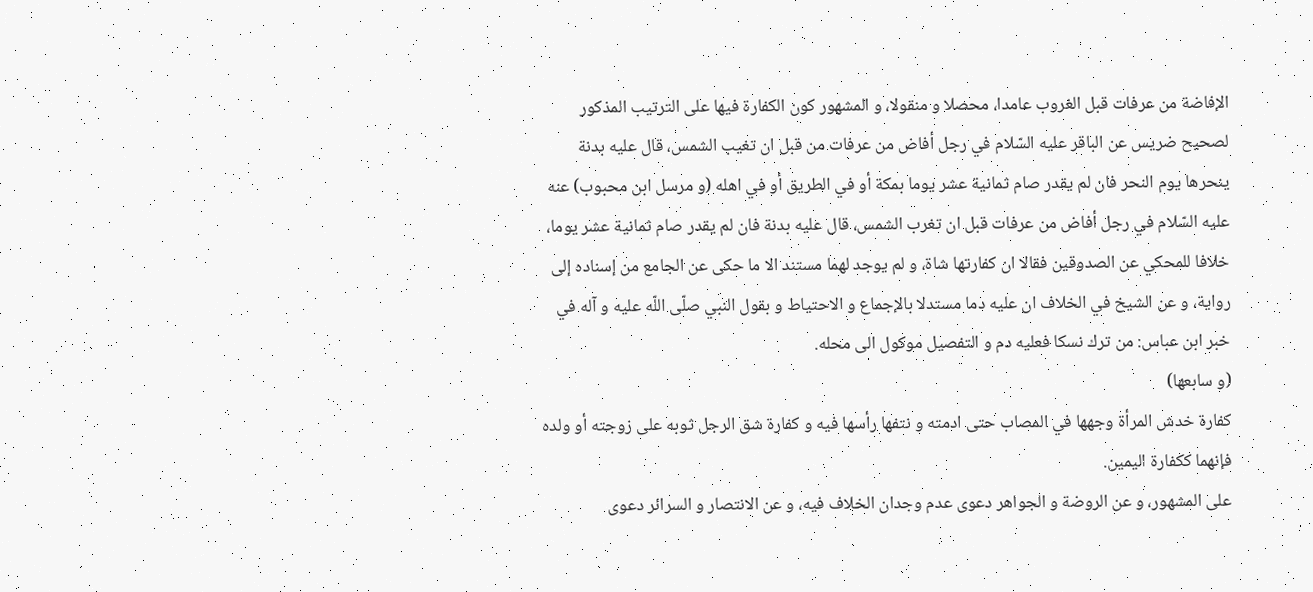الإفاضة من عرفات قبل الغروب عامدا، محصلا و منقولا، و المشهور كون الكفارة فيها على الترتيب المذكور لصحيح ضريس عن الباقر عليه السّلام في رجل أفاض من عرفات من قبل ان تغيب الشمس، قال عليه بدنة ينحرها يوم النحر فان لم يقدر صام ثمانية عشر يوما بمكة أو في الطريق أو في اهله (و مرسل ابن محبوب) عنه عليه السّلام في رجل أفاض من عرفات قبل ان تغرب الشمس، قال عليه بدنة فان لم يقدر صام ثمانية عشر يوما، خلافا للمحكي عن الصدوقين فقالا ان كفارتها شاة، و لم يوجد لهما مستند الا ما حكى عن الجامع من إسناده إلى رواية، و عن الشيخ في الخلاف ان عليه دما مستدلا بالإجماع و الاحتياط و بقول النبي صلّى اللّه عليه و آله في خبر ابن عباس: من ترك نسكا فعليه دم و التفصيل موكول الى محله.
(و سابعها)
كفارة خدش المرأة وجهها في المصاب حتى ادمته و نتفها رأسها فيه و كفارة شق الرجل ثوبه على زوجته أو ولده فإنهما ككفارة اليمين.
على المشهور، و عن الروضة و الجواهر دعوى عدم وجدان الخلاف فيه، و عن الانتصار و السرائر دعوى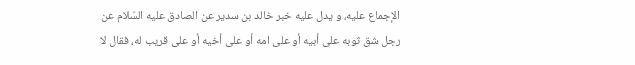الإجماع عليه، و يدل عليه خبر خالد بن سدير عن الصادق عليه السّلام عن رجل شق ثوبه على أبيه أو على امه أو على أخيه أو على قريب له، فقال لا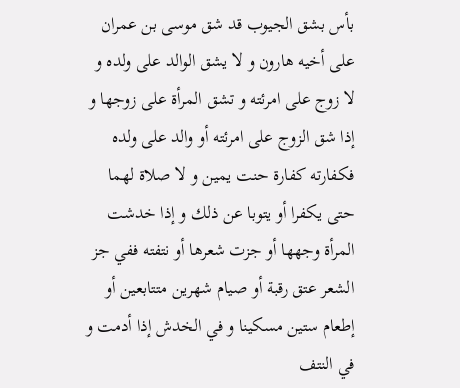بأس بشق الجيوب قد شق موسى بن عمران على أخيه هارون و لا يشق الوالد على ولده و لا زوج على امرئته و تشق المرأة على زوجها و إذا شق الزوج على امرئته أو والد على ولده فكفارته كفارة حنت يمين و لا صلاة لهما حتى يكفرا أو يتوبا عن ذلك و إذا خدشت المرأة وجهها أو جزت شعرها أو نتفته ففي جز الشعر عتق رقبة أو صيام شهرين متتابعين أو إطعام ستين مسكينا و في الخدش إذا أدمت و في النتف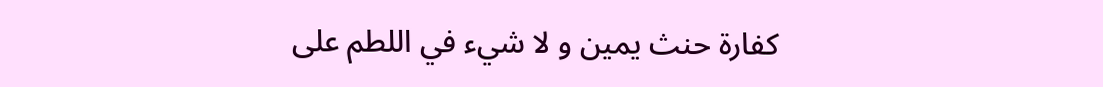كفارة حنث يمين و لا شيء في اللطم على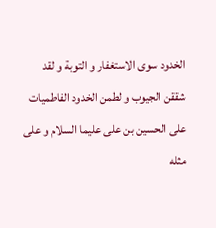الخدود سوى الاستغفار و التوبة و لقد شققن الجيوب و لطمن الخدود الفاطميات على الحسين بن على عليما السلام و على مثله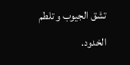تشق الجيوب و تلطم الخدود.